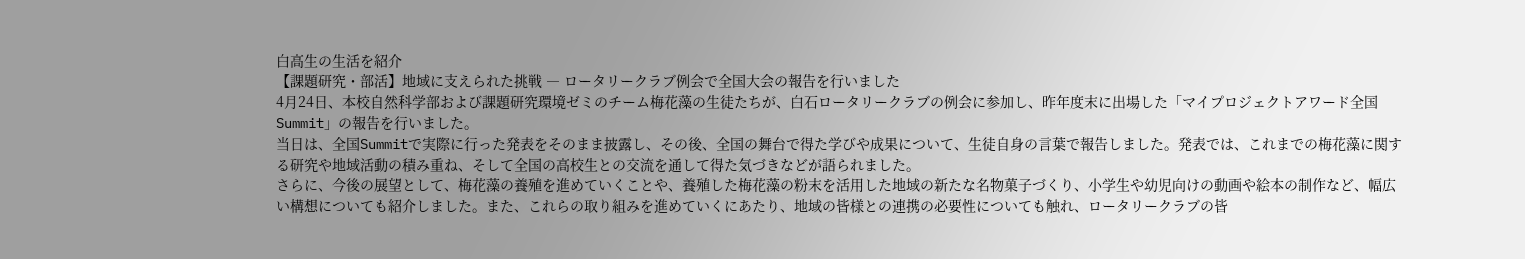白高生の生活を紹介
【課題研究・部活】地域に支えられた挑戦 ― ロータリークラブ例会で全国大会の報告を行いました
4月24日、本校自然科学部および課題研究環境ゼミのチーム梅花藻の生徒たちが、白石ロータリークラブの例会に参加し、昨年度末に出場した「マイプロジェクトアワード全国Summit」の報告を行いました。
当日は、全国Summitで実際に行った発表をそのまま披露し、その後、全国の舞台で得た学びや成果について、生徒自身の言葉で報告しました。発表では、これまでの梅花藻に関する研究や地域活動の積み重ね、そして全国の高校生との交流を通して得た気づきなどが語られました。
さらに、今後の展望として、梅花藻の養殖を進めていくことや、養殖した梅花藻の粉末を活用した地域の新たな名物菓子づくり、小学生や幼児向けの動画や絵本の制作など、幅広い構想についても紹介しました。また、これらの取り組みを進めていくにあたり、地域の皆様との連携の必要性についても触れ、ロータリークラブの皆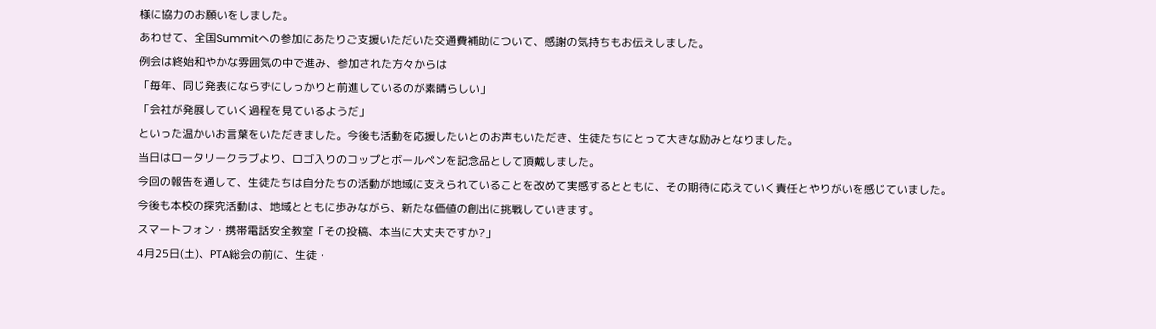様に協力のお願いをしました。
あわせて、全国Summitへの参加にあたりご支援いただいた交通費補助について、感謝の気持ちもお伝えしました。
例会は終始和やかな雰囲気の中で進み、参加された方々からは
「毎年、同じ発表にならずにしっかりと前進しているのが素晴らしい」
「会社が発展していく過程を見ているようだ」
といった温かいお言葉をいただきました。今後も活動を応援したいとのお声もいただき、生徒たちにとって大きな励みとなりました。
当日はロータリークラブより、ロゴ入りのコップとボールペンを記念品として頂戴しました。
今回の報告を通して、生徒たちは自分たちの活動が地域に支えられていることを改めて実感するとともに、その期待に応えていく責任とやりがいを感じていました。
今後も本校の探究活動は、地域とともに歩みながら、新たな価値の創出に挑戦していきます。
スマートフォン・携帯電話安全教室「その投稿、本当に大丈夫ですか?」
4月25日(土)、PTA総会の前に、生徒・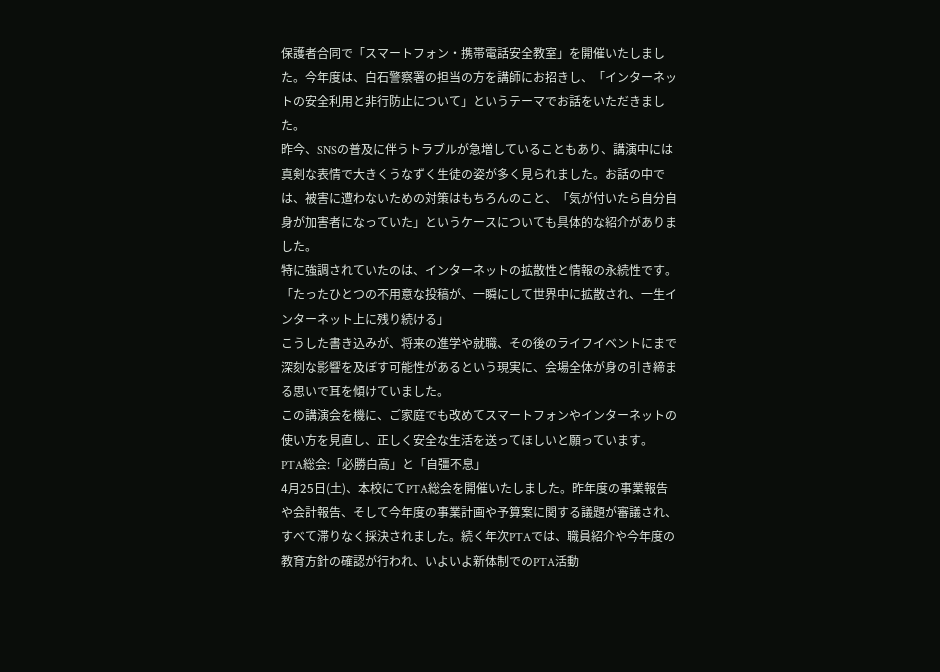保護者合同で「スマートフォン・携帯電話安全教室」を開催いたしました。今年度は、白石警察署の担当の方を講師にお招きし、「インターネットの安全利用と非行防止について」というテーマでお話をいただきました。
昨今、SNSの普及に伴うトラブルが急増していることもあり、講演中には真剣な表情で大きくうなずく生徒の姿が多く見られました。お話の中では、被害に遭わないための対策はもちろんのこと、「気が付いたら自分自身が加害者になっていた」というケースについても具体的な紹介がありました。
特に強調されていたのは、インターネットの拡散性と情報の永続性です。
「たったひとつの不用意な投稿が、一瞬にして世界中に拡散され、一生インターネット上に残り続ける」
こうした書き込みが、将来の進学や就職、その後のライフイベントにまで深刻な影響を及ぼす可能性があるという現実に、会場全体が身の引き締まる思いで耳を傾けていました。
この講演会を機に、ご家庭でも改めてスマートフォンやインターネットの使い方を見直し、正しく安全な生活を送ってほしいと願っています。
PTA総会:「必勝白高」と「自彊不息」
4月25日(土)、本校にてPTA総会を開催いたしました。昨年度の事業報告や会計報告、そして今年度の事業計画や予算案に関する議題が審議され、すべて滞りなく採決されました。続く年次PTAでは、職員紹介や今年度の教育方針の確認が行われ、いよいよ新体制でのPTA活動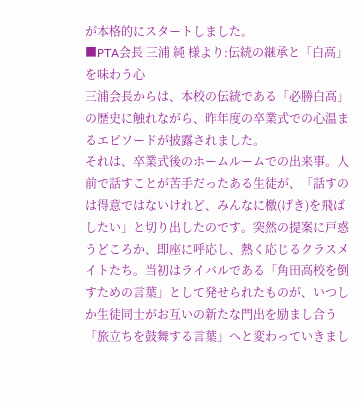が本格的にスタートしました。
■PTA会長 三浦 純 様より:伝統の継承と「白高」を味わう心
三浦会長からは、本校の伝統である「必勝白高」の歴史に触れながら、昨年度の卒業式での心温まるエピソードが披露されました。
それは、卒業式後のホームルームでの出来事。人前で話すことが苦手だったある生徒が、「話すのは得意ではないけれど、みんなに檄(げき)を飛ばしたい」と切り出したのです。突然の提案に戸惑うどころか、即座に呼応し、熱く応じるクラスメイトたち。当初はライバルである「角田高校を倒すための言葉」として発せられたものが、いつしか生徒同士がお互いの新たな門出を励まし合う「旅立ちを鼓舞する言葉」へと変わっていきまし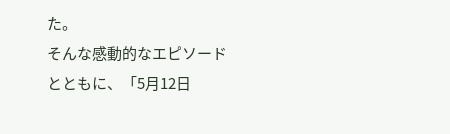た。
そんな感動的なエピソードとともに、「5月12日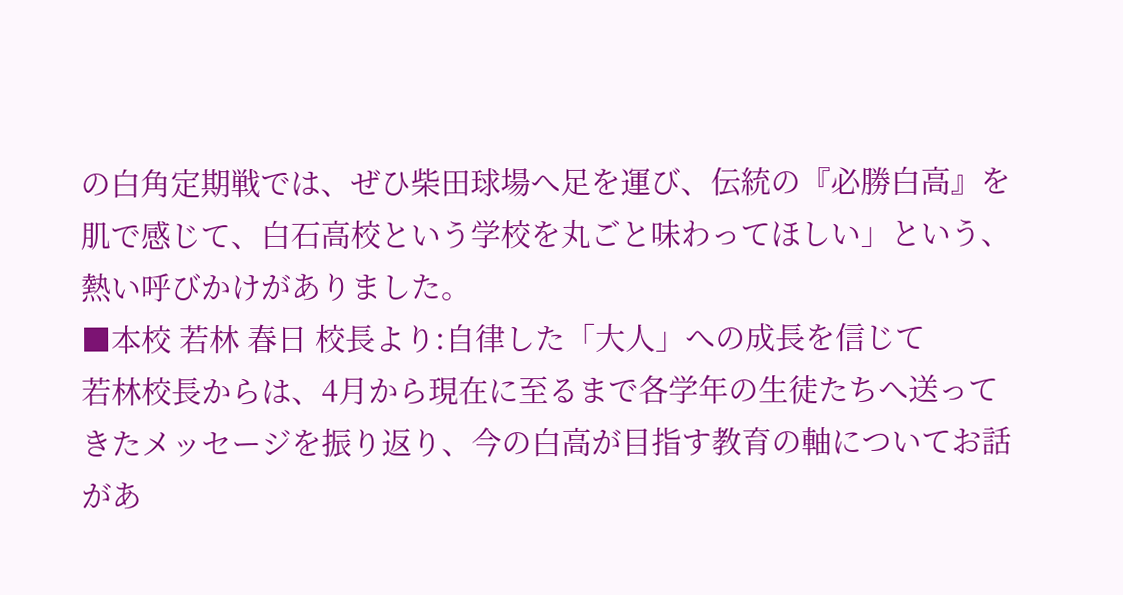の白角定期戦では、ぜひ柴田球場へ足を運び、伝統の『必勝白高』を肌で感じて、白石高校という学校を丸ごと味わってほしい」という、熱い呼びかけがありました。
■本校 若林 春日 校長より:自律した「大人」への成長を信じて
若林校長からは、4月から現在に至るまで各学年の生徒たちへ送ってきたメッセージを振り返り、今の白高が目指す教育の軸についてお話があ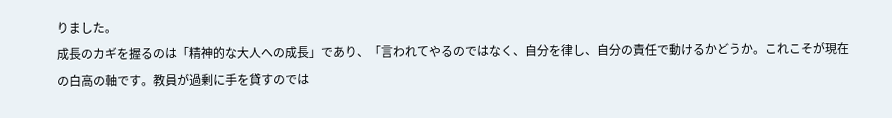りました。
成長のカギを握るのは「精神的な大人への成長」であり、「言われてやるのではなく、自分を律し、自分の責任で動けるかどうか。これこそが現在の白高の軸です。教員が過剰に手を貸すのでは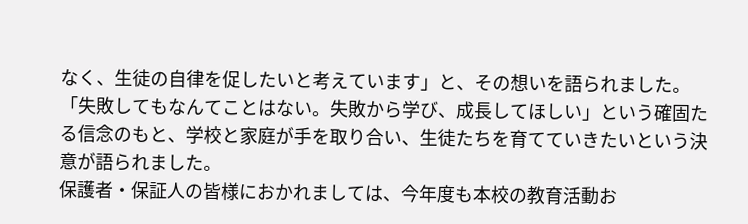なく、生徒の自律を促したいと考えています」と、その想いを語られました。
「失敗してもなんてことはない。失敗から学び、成長してほしい」という確固たる信念のもと、学校と家庭が手を取り合い、生徒たちを育てていきたいという決意が語られました。
保護者・保証人の皆様におかれましては、今年度も本校の教育活動お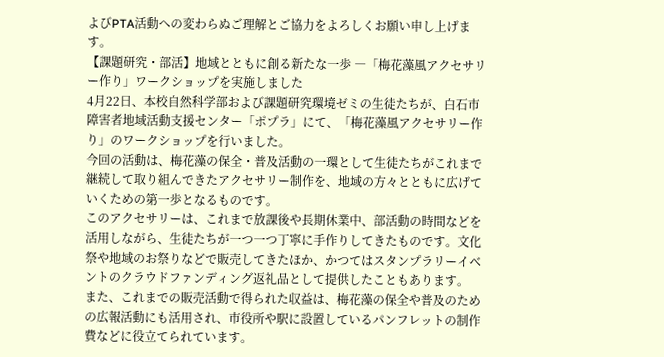よびPTA活動への変わらぬご理解とご協力をよろしくお願い申し上げます。
【課題研究・部活】地域とともに創る新たな一歩 ―「梅花藻風アクセサリー作り」ワークショップを実施しました
4月22日、本校自然科学部および課題研究環境ゼミの生徒たちが、白石市障害者地域活動支援センター「ポプラ」にて、「梅花藻風アクセサリー作り」のワークショップを行いました。
今回の活動は、梅花藻の保全・普及活動の一環として生徒たちがこれまで継続して取り組んできたアクセサリー制作を、地域の方々とともに広げていくための第一歩となるものです。
このアクセサリーは、これまで放課後や長期休業中、部活動の時間などを活用しながら、生徒たちが一つ一つ丁寧に手作りしてきたものです。文化祭や地域のお祭りなどで販売してきたほか、かつてはスタンプラリーイベントのクラウドファンディング返礼品として提供したこともあります。
また、これまでの販売活動で得られた収益は、梅花藻の保全や普及のための広報活動にも活用され、市役所や駅に設置しているパンフレットの制作費などに役立てられています。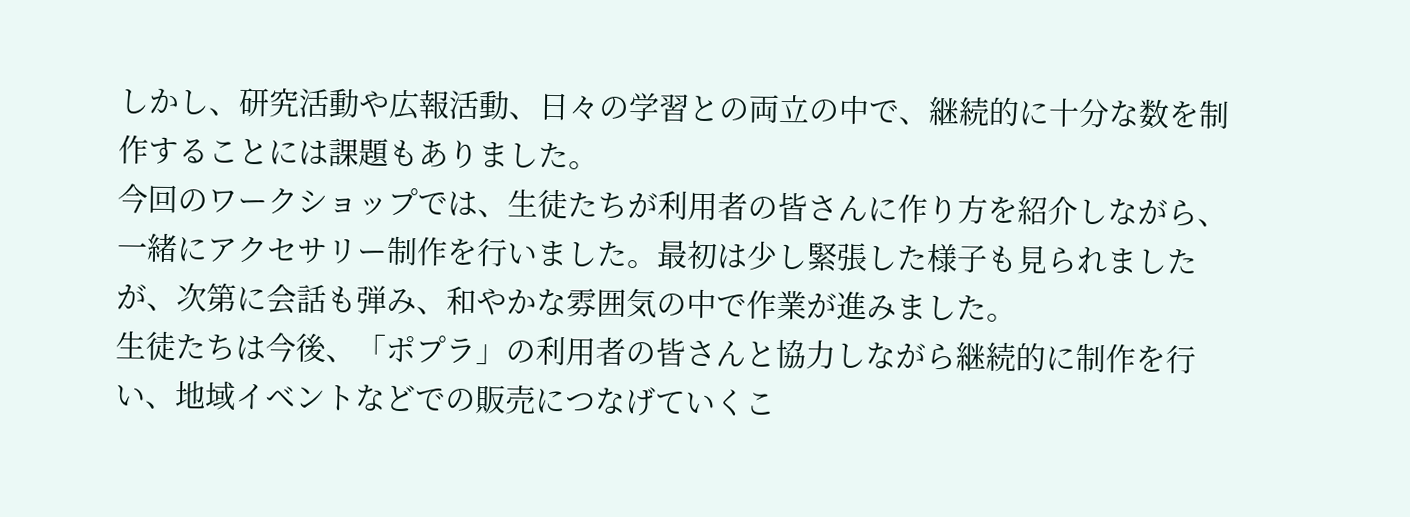しかし、研究活動や広報活動、日々の学習との両立の中で、継続的に十分な数を制作することには課題もありました。
今回のワークショップでは、生徒たちが利用者の皆さんに作り方を紹介しながら、一緒にアクセサリー制作を行いました。最初は少し緊張した様子も見られましたが、次第に会話も弾み、和やかな雰囲気の中で作業が進みました。
生徒たちは今後、「ポプラ」の利用者の皆さんと協力しながら継続的に制作を行い、地域イベントなどでの販売につなげていくこ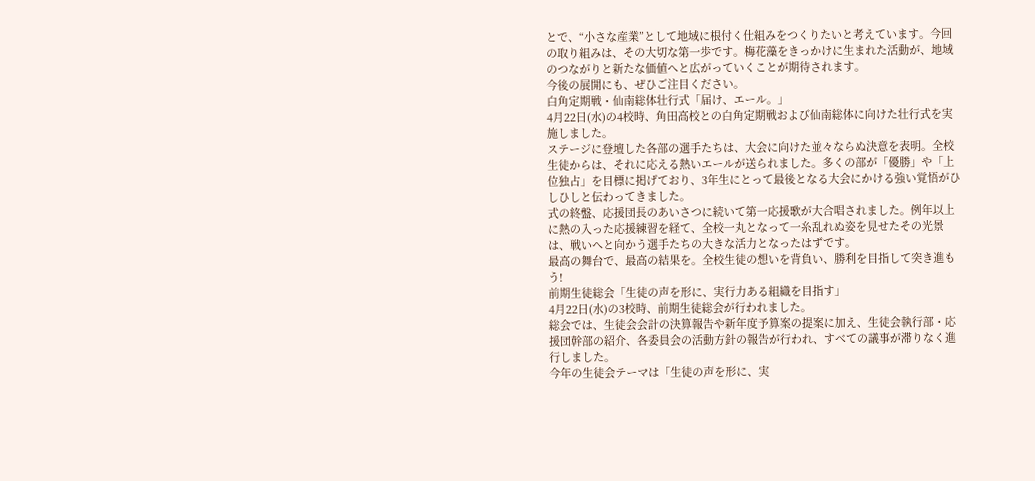とで、“小さな産業”として地域に根付く仕組みをつくりたいと考えています。今回の取り組みは、その大切な第一歩です。梅花藻をきっかけに生まれた活動が、地域のつながりと新たな価値へと広がっていくことが期待されます。
今後の展開にも、ぜひご注目ください。
白角定期戦・仙南総体壮行式「届け、エール。」
4月22日(水)の4校時、角田高校との白角定期戦および仙南総体に向けた壮行式を実施しました。
ステージに登壇した各部の選手たちは、大会に向けた並々ならぬ決意を表明。全校生徒からは、それに応える熱いエールが送られました。多くの部が「優勝」や「上位独占」を目標に掲げており、3年生にとって最後となる大会にかける強い覚悟がひしひしと伝わってきました。
式の終盤、応援団長のあいさつに続いて第一応援歌が大合唱されました。例年以上に熱の入った応援練習を経て、全校一丸となって一糸乱れぬ姿を見せたその光景は、戦いへと向かう選手たちの大きな活力となったはずです。
最高の舞台で、最高の結果を。全校生徒の想いを背負い、勝利を目指して突き進もう!
前期生徒総会「生徒の声を形に、実行力ある組織を目指す」
4月22日(水)の3校時、前期生徒総会が行われました。
総会では、生徒会会計の決算報告や新年度予算案の提案に加え、生徒会執行部・応援団幹部の紹介、各委員会の活動方針の報告が行われ、すべての議事が滞りなく進行しました。
今年の生徒会テーマは「生徒の声を形に、実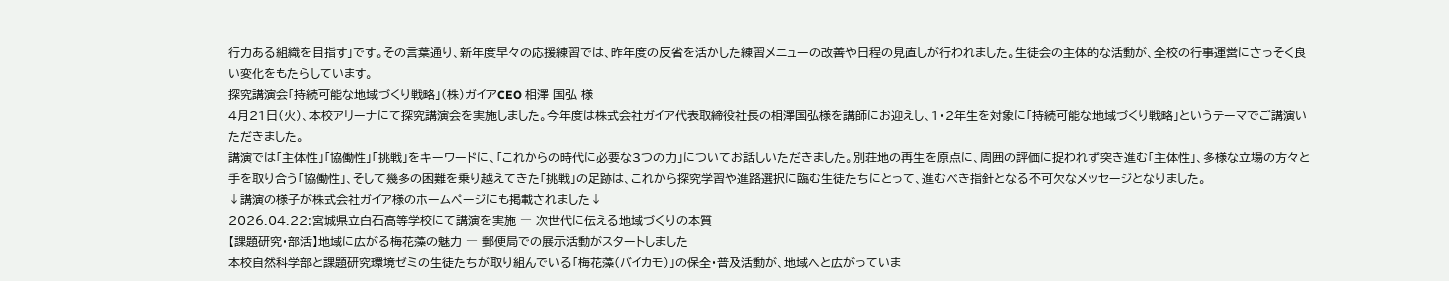行力ある組織を目指す」です。その言葉通り、新年度早々の応援練習では、昨年度の反省を活かした練習メニューの改善や日程の見直しが行われました。生徒会の主体的な活動が、全校の行事運営にさっそく良い変化をもたらしています。
探究講演会「持続可能な地域づくり戦略」(株)ガイアCEO 相澤 国弘 様
4月21日(火)、本校アリーナにて探究講演会を実施しました。今年度は株式会社ガイア代表取締役社長の相澤国弘様を講師にお迎えし、1・2年生を対象に「持続可能な地域づくり戦略」というテーマでご講演いただきました。
講演では「主体性」「協働性」「挑戦」をキーワードに、「これからの時代に必要な3つの力」についてお話しいただきました。別荘地の再生を原点に、周囲の評価に捉われず突き進む「主体性」、多様な立場の方々と手を取り合う「協働性」、そして幾多の困難を乗り越えてきた「挑戦」の足跡は、これから探究学習や進路選択に臨む生徒たちにとって、進むべき指針となる不可欠なメッセージとなりました。
↓講演の様子が株式会社ガイア様のホームページにも掲載されました↓
2026.04.22:宮城県立白石高等学校にて講演を実施 ― 次世代に伝える地域づくりの本質
【課題研究・部活】地域に広がる梅花藻の魅力 ― 郵便局での展示活動がスタートしました
本校自然科学部と課題研究環境ゼミの生徒たちが取り組んでいる「梅花藻(バイカモ)」の保全・普及活動が、地域へと広がっていま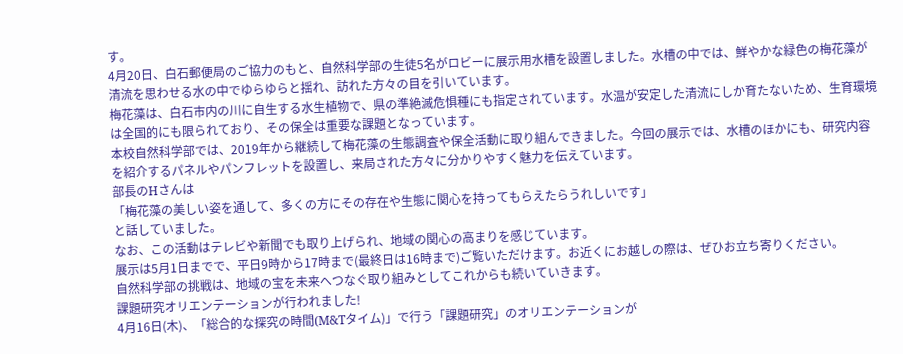す。
4月20日、白石郵便局のご協力のもと、自然科学部の生徒5名がロビーに展示用水槽を設置しました。水槽の中では、鮮やかな緑色の梅花藻が清流を思わせる水の中でゆらゆらと揺れ、訪れた方々の目を引いています。
梅花藻は、白石市内の川に自生する水生植物で、県の準絶滅危惧種にも指定されています。水温が安定した清流にしか育たないため、生育環境は全国的にも限られており、その保全は重要な課題となっています。
本校自然科学部では、2019年から継続して梅花藻の生態調査や保全活動に取り組んできました。今回の展示では、水槽のほかにも、研究内容を紹介するパネルやパンフレットを設置し、来局された方々に分かりやすく魅力を伝えています。
部長のHさんは
「梅花藻の美しい姿を通して、多くの方にその存在や生態に関心を持ってもらえたらうれしいです」
と話していました。
なお、この活動はテレビや新聞でも取り上げられ、地域の関心の高まりを感じています。
展示は5月1日までで、平日9時から17時まで(最終日は16時まで)ご覧いただけます。お近くにお越しの際は、ぜひお立ち寄りください。
自然科学部の挑戦は、地域の宝を未来へつなぐ取り組みとしてこれからも続いていきます。
課題研究オリエンテーションが行われました!
4月16日(木)、「総合的な探究の時間(M&Tタイム)」で行う「課題研究」のオリエンテーションが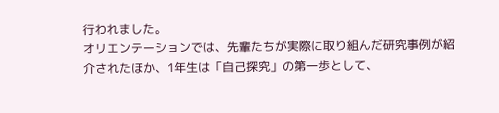行われました。
オリエンテーションでは、先輩たちが実際に取り組んだ研究事例が紹介されたほか、1年生は「自己探究」の第一歩として、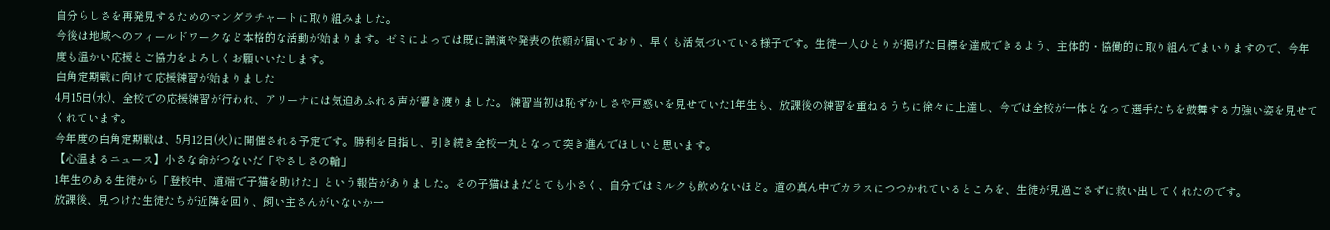自分らしさを再発見するためのマンダラチャートに取り組みました。
今後は地域へのフィールドワークなど本格的な活動が始まります。ゼミによっては既に講演や発表の依頼が届いており、早くも活気づいている様子です。生徒一人ひとりが掲げた目標を達成できるよう、主体的・協働的に取り組んでまいりますので、今年度も温かい応援とご協力をよろしくお願いいたします。
白角定期戦に向けて応援練習が始まりました
4月15日(水)、全校での応援練習が行われ、アリーナには気迫あふれる声が響き渡りました。 練習当初は恥ずかしさや戸惑いを見せていた1年生も、放課後の練習を重ねるうちに徐々に上達し、今では全校が一体となって選手たちを鼓舞する力強い姿を見せてくれています。
今年度の白角定期戦は、5月12日(火)に開催される予定です。勝利を目指し、引き続き全校一丸となって突き進んでほしいと思います。
【心温まるニュース】小さな命がつないだ「やさしさの輪」
1年生のある生徒から「登校中、道端で子猫を助けた」という報告がありました。その子猫はまだとても小さく、自分ではミルクも飲めないほど。道の真ん中でカラスにつつかれているところを、生徒が見過ごさずに救い出してくれたのです。
放課後、見つけた生徒たちが近隣を回り、飼い主さんがいないか一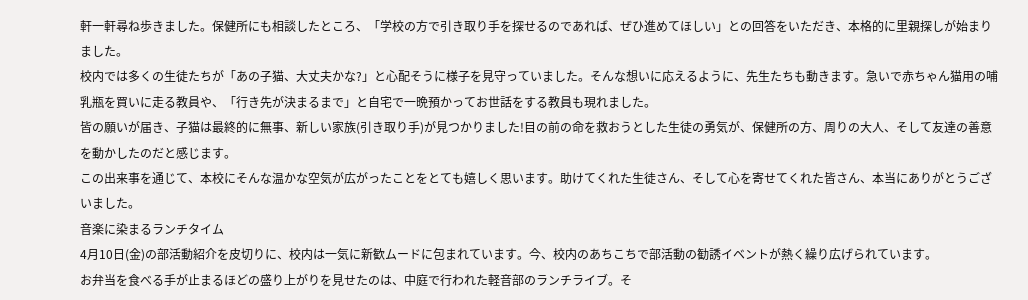軒一軒尋ね歩きました。保健所にも相談したところ、「学校の方で引き取り手を探せるのであれば、ぜひ進めてほしい」との回答をいただき、本格的に里親探しが始まりました。
校内では多くの生徒たちが「あの子猫、大丈夫かな?」と心配そうに様子を見守っていました。そんな想いに応えるように、先生たちも動きます。急いで赤ちゃん猫用の哺乳瓶を買いに走る教員や、「行き先が決まるまで」と自宅で一晩預かってお世話をする教員も現れました。
皆の願いが届き、子猫は最終的に無事、新しい家族(引き取り手)が見つかりました!目の前の命を救おうとした生徒の勇気が、保健所の方、周りの大人、そして友達の善意を動かしたのだと感じます。
この出来事を通じて、本校にそんな温かな空気が広がったことをとても嬉しく思います。助けてくれた生徒さん、そして心を寄せてくれた皆さん、本当にありがとうございました。
音楽に染まるランチタイム
4月10日(金)の部活動紹介を皮切りに、校内は一気に新歓ムードに包まれています。今、校内のあちこちで部活動の勧誘イベントが熱く繰り広げられています。
お弁当を食べる手が止まるほどの盛り上がりを見せたのは、中庭で行われた軽音部のランチライブ。そ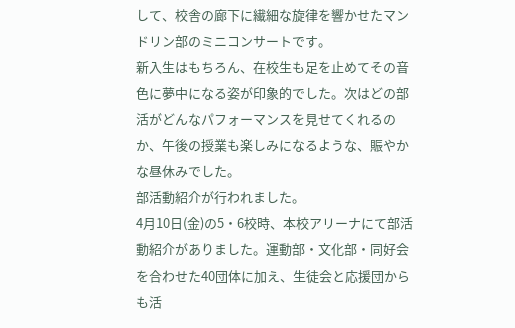して、校舎の廊下に繊細な旋律を響かせたマンドリン部のミニコンサートです。
新入生はもちろん、在校生も足を止めてその音色に夢中になる姿が印象的でした。次はどの部活がどんなパフォーマンスを見せてくれるのか、午後の授業も楽しみになるような、賑やかな昼休みでした。
部活動紹介が行われました。
4月10日(金)の5・6校時、本校アリーナにて部活動紹介がありました。運動部・文化部・同好会を合わせた40団体に加え、生徒会と応援団からも活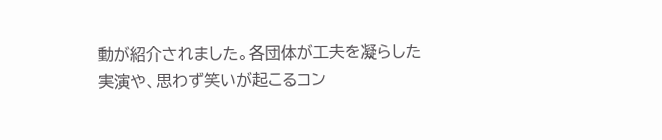動が紹介されました。各団体が工夫を凝らした実演や、思わず笑いが起こるコン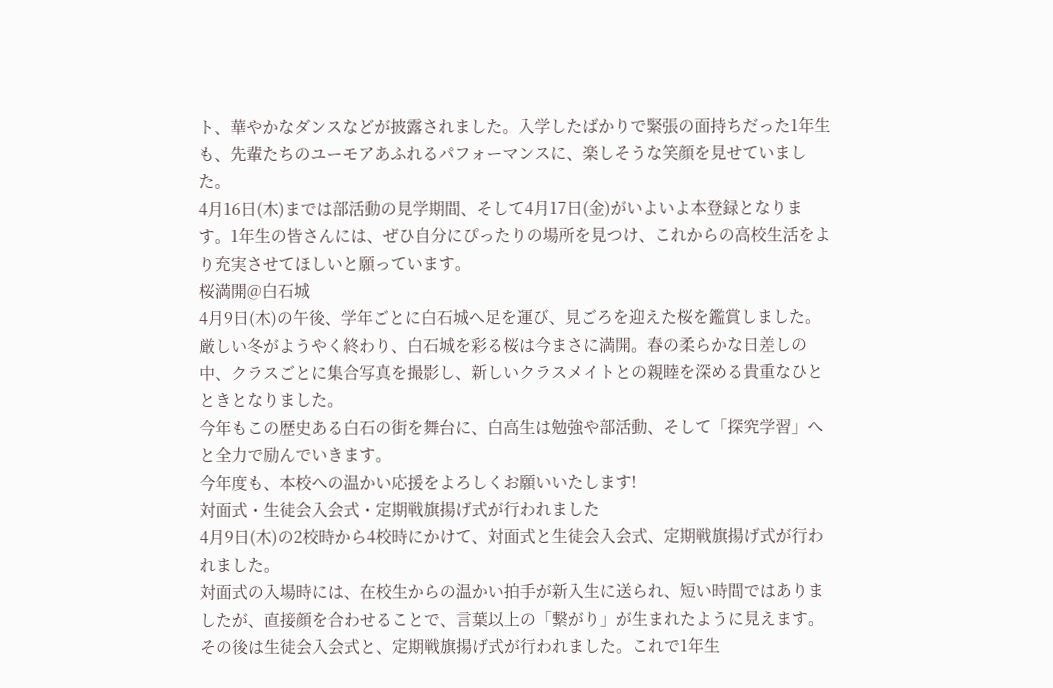ト、華やかなダンスなどが披露されました。入学したばかりで緊張の面持ちだった1年生も、先輩たちのユーモアあふれるパフォーマンスに、楽しそうな笑顔を見せていました。
4月16日(木)までは部活動の見学期間、そして4月17日(金)がいよいよ本登録となります。1年生の皆さんには、ぜひ自分にぴったりの場所を見つけ、これからの高校生活をより充実させてほしいと願っています。
桜満開@白石城
4月9日(木)の午後、学年ごとに白石城へ足を運び、見ごろを迎えた桜を鑑賞しました。
厳しい冬がようやく終わり、白石城を彩る桜は今まさに満開。春の柔らかな日差しの中、クラスごとに集合写真を撮影し、新しいクラスメイトとの親睦を深める貴重なひとときとなりました。
今年もこの歴史ある白石の街を舞台に、白高生は勉強や部活動、そして「探究学習」へと全力で励んでいきます。
今年度も、本校への温かい応援をよろしくお願いいたします!
対面式・生徒会入会式・定期戦旗揚げ式が行われました
4月9日(木)の2校時から4校時にかけて、対面式と生徒会入会式、定期戦旗揚げ式が行われました。
対面式の入場時には、在校生からの温かい拍手が新入生に送られ、短い時間ではありましたが、直接顔を合わせることで、言葉以上の「繋がり」が生まれたように見えます。
その後は生徒会入会式と、定期戦旗揚げ式が行われました。これで1年生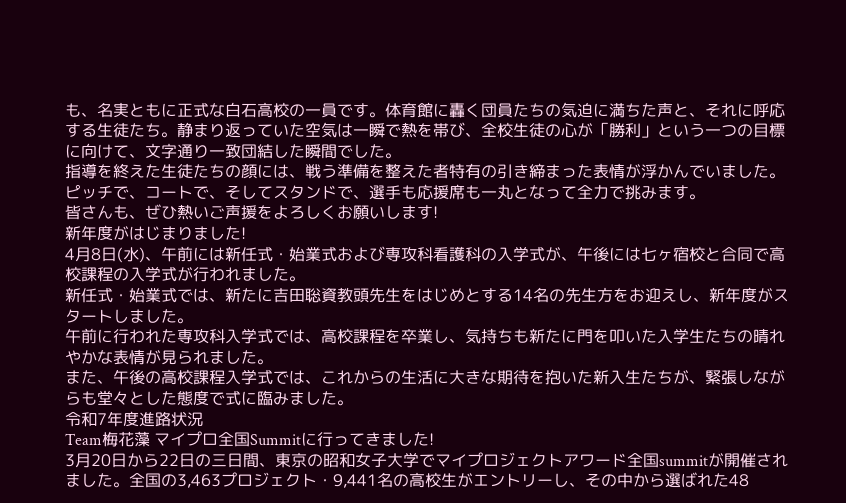も、名実ともに正式な白石高校の一員です。体育館に轟く団員たちの気迫に満ちた声と、それに呼応する生徒たち。静まり返っていた空気は一瞬で熱を帯び、全校生徒の心が「勝利」という一つの目標に向けて、文字通り一致団結した瞬間でした。
指導を終えた生徒たちの顔には、戦う準備を整えた者特有の引き締まった表情が浮かんでいました。ピッチで、コートで、そしてスタンドで、選手も応援席も一丸となって全力で挑みます。
皆さんも、ぜひ熱いご声援をよろしくお願いします!
新年度がはじまりました!
4月8日(水)、午前には新任式・始業式および専攻科看護科の入学式が、午後には七ヶ宿校と合同で高校課程の入学式が行われました。
新任式・始業式では、新たに吉田聡資教頭先生をはじめとする14名の先生方をお迎えし、新年度がスタートしました。
午前に行われた専攻科入学式では、高校課程を卒業し、気持ちも新たに門を叩いた入学生たちの晴れやかな表情が見られました。
また、午後の高校課程入学式では、これからの生活に大きな期待を抱いた新入生たちが、緊張しながらも堂々とした態度で式に臨みました。
令和7年度進路状況
Team梅花藻 マイプロ全国Summitに行ってきました!
3月20日から22日の三日間、東京の昭和女子大学でマイプロジェクトアワード全国summitが開催されました。全国の3,463プロジェクト・9,441名の高校生がエントリーし、その中から選ばれた48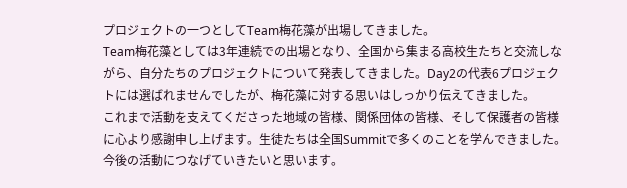プロジェクトの一つとしてTeam梅花藻が出場してきました。
Team梅花藻としては3年連続での出場となり、全国から集まる高校生たちと交流しながら、自分たちのプロジェクトについて発表してきました。Day2の代表6プロジェクトには選ばれませんでしたが、梅花藻に対する思いはしっかり伝えてきました。
これまで活動を支えてくださった地域の皆様、関係団体の皆様、そして保護者の皆様に心より感謝申し上げます。生徒たちは全国Summitで多くのことを学んできました。今後の活動につなげていきたいと思います。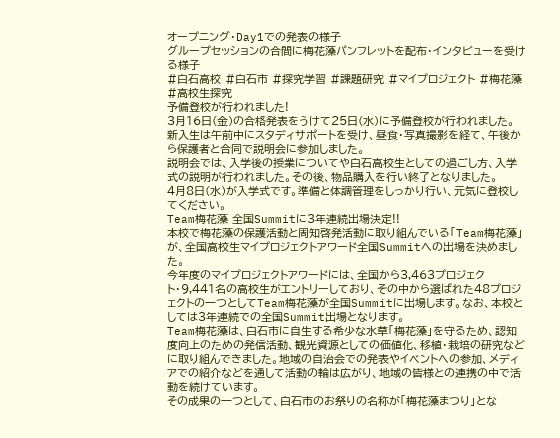オープニング・Day1での発表の様子
グループセッションの合間に梅花藻パンフレットを配布・インタビューを受ける様子
#白石高校 #白石市 #探究学習 #課題研究 #マイプロジェクト #梅花藻 #高校生探究
予備登校が行われました!
3月16日(金)の合格発表をうけて25日(水)に予備登校が行われました。
新入生は午前中にスタディサポートを受け、昼食・写真撮影を経て、午後から保護者と合同で説明会に参加しました。
説明会では、入学後の授業についてや白石高校生としての過ごし方、入学式の説明が行われました。その後、物品購入を行い終了となりました。
4月8日(水)が入学式です。準備と体調管理をしっかり行い、元気に登校してください。
Team梅花藻 全国Summitに3年連続出場決定!!
本校で梅花藻の保護活動と周知啓発活動に取り組んでいる「Team梅花藻」が、全国高校生マイプロジェクトアワード全国Summitへの出場を決めました。
今年度のマイプロジェクトアワードには、全国から3,463プロジェクト・9,441名の高校生がエントリーしており、その中から選ばれた48プロジェクトの一つとしてTeam梅花藻が全国Summitに出場します。なお、本校としては3年連続での全国Summit出場となります。
Team梅花藻は、白石市に自生する希少な水草「梅花藻」を守るため、認知度向上のための発信活動、観光資源としての価値化、移植・栽培の研究などに取り組んできました。地域の自治会での発表やイベントへの参加、メディアでの紹介などを通して活動の輪は広がり、地域の皆様との連携の中で活動を続けています。
その成果の一つとして、白石市のお祭りの名称が「梅花藻まつり」とな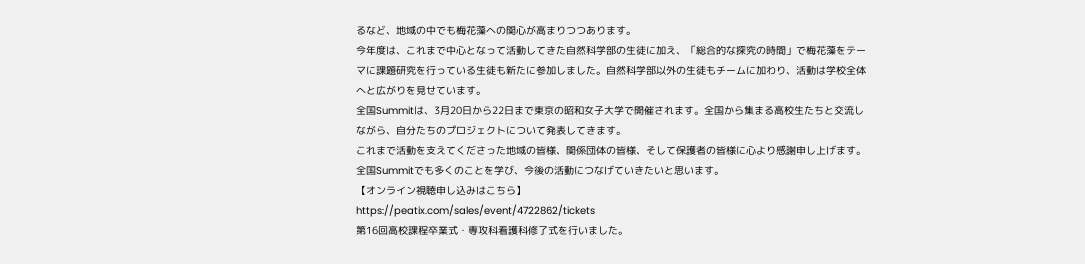るなど、地域の中でも梅花藻への関心が高まりつつあります。
今年度は、これまで中心となって活動してきた自然科学部の生徒に加え、「総合的な探究の時間」で梅花藻をテーマに課題研究を行っている生徒も新たに参加しました。自然科学部以外の生徒もチームに加わり、活動は学校全体へと広がりを見せています。
全国Summitは、3月20日から22日まで東京の昭和女子大学で開催されます。全国から集まる高校生たちと交流しながら、自分たちのプロジェクトについて発表してきます。
これまで活動を支えてくださった地域の皆様、関係団体の皆様、そして保護者の皆様に心より感謝申し上げます。全国Summitでも多くのことを学び、今後の活動につなげていきたいと思います。
【オンライン視聴申し込みはこちら】
https://peatix.com/sales/event/4722862/tickets
第16回高校課程卒業式・専攻科看護科修了式を行いました。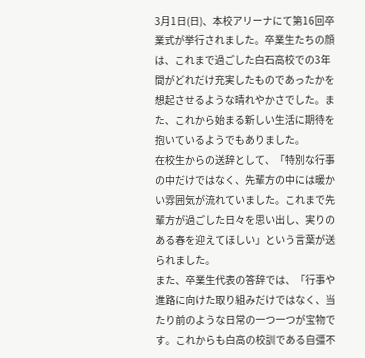3月1日(日)、本校アリーナにて第16回卒業式が挙行されました。卒業生たちの顔は、これまで過ごした白石高校での3年間がどれだけ充実したものであったかを想起させるような晴れやかさでした。また、これから始まる新しい生活に期待を抱いているようでもありました。
在校生からの送辞として、「特別な行事の中だけではなく、先輩方の中には暖かい雰囲気が流れていました。これまで先輩方が過ごした日々を思い出し、実りのある春を迎えてほしい」という言葉が送られました。
また、卒業生代表の答辞では、「行事や進路に向けた取り組みだけではなく、当たり前のような日常の一つ一つが宝物です。これからも白高の校訓である自彊不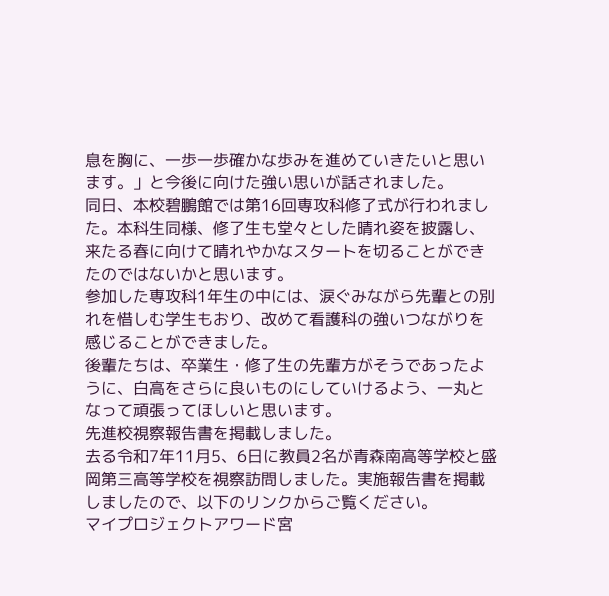息を胸に、一歩一歩確かな歩みを進めていきたいと思います。」と今後に向けた強い思いが話されました。
同日、本校碧鵬館では第16回専攻科修了式が行われました。本科生同様、修了生も堂々とした晴れ姿を披露し、来たる春に向けて晴れやかなスタートを切ることができたのではないかと思います。
参加した専攻科1年生の中には、涙ぐみながら先輩との別れを惜しむ学生もおり、改めて看護科の強いつながりを感じることができました。
後輩たちは、卒業生・修了生の先輩方がそうであったように、白高をさらに良いものにしていけるよう、一丸となって頑張ってほしいと思います。
先進校視察報告書を掲載しました。
去る令和7年11月5、6日に教員2名が青森南高等学校と盛岡第三高等学校を視察訪問しました。実施報告書を掲載しましたので、以下のリンクからご覧ください。
マイプロジェクトアワード宮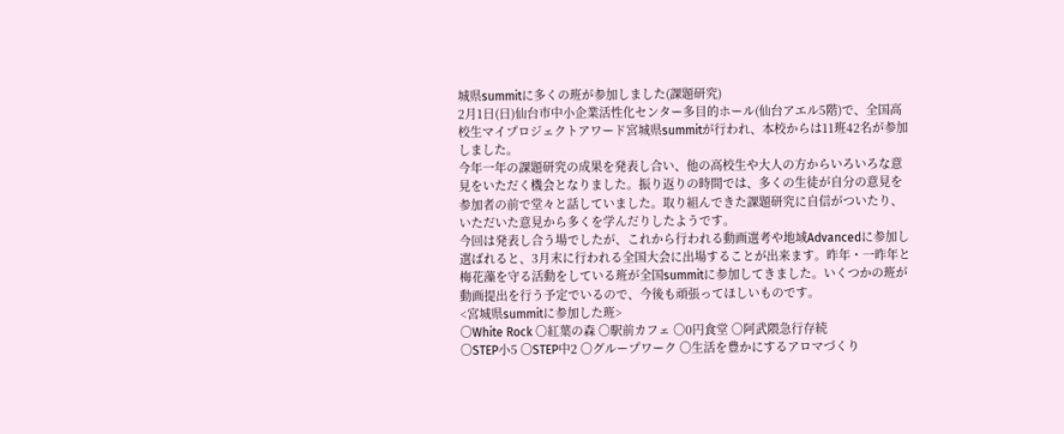城県summitに多くの班が参加しました(課題研究)
2月1日(日)仙台市中小企業活性化センター多目的ホール(仙台アエル5階)で、全国高校生マイプロジェクトアワード宮城県summitが行われ、本校からは11班42名が参加しました。
今年一年の課題研究の成果を発表し合い、他の高校生や大人の方からいろいろな意見をいただく機会となりました。振り返りの時間では、多くの生徒が自分の意見を参加者の前で堂々と話していました。取り組んできた課題研究に自信がついたり、いただいた意見から多くを学んだりしたようです。
今回は発表し合う場でしたが、これから行われる動画選考や地域Advancedに参加し選ばれると、3月末に行われる全国大会に出場することが出来ます。昨年・一昨年と梅花藻を守る活動をしている班が全国summitに参加してきました。いくつかの班が動画提出を行う予定でいるので、今後も頑張ってほしいものです。
<宮城県summitに参加した班>
〇White Rock 〇紅葉の森 〇駅前カフェ 〇0円食堂 〇阿武隈急行存続
〇STEP小5 〇STEP中2 〇グループワーク 〇生活を豊かにするアロマづくり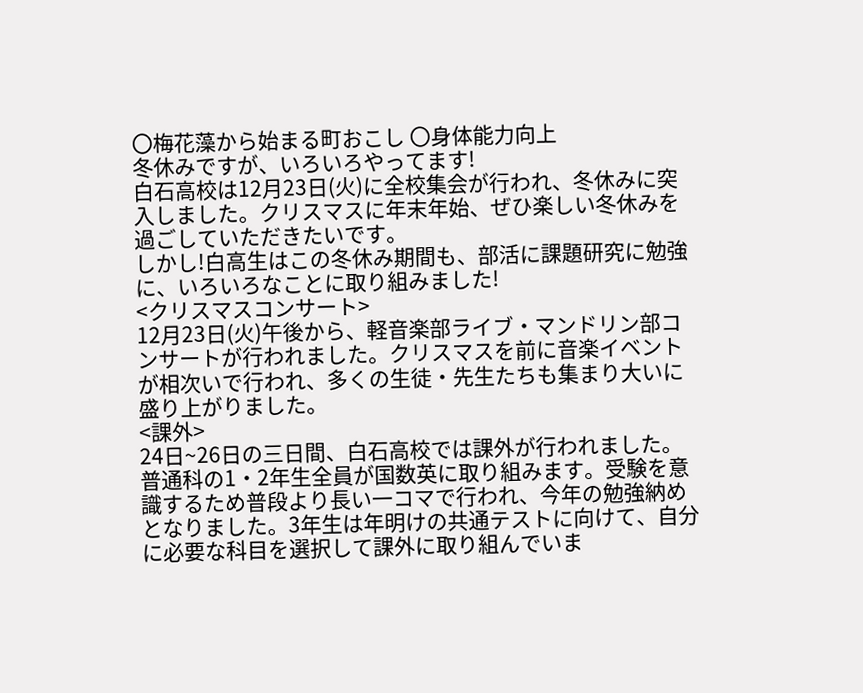〇梅花藻から始まる町おこし 〇身体能力向上
冬休みですが、いろいろやってます!
白石高校は12月23日(火)に全校集会が行われ、冬休みに突入しました。クリスマスに年末年始、ぜひ楽しい冬休みを過ごしていただきたいです。
しかし!白高生はこの冬休み期間も、部活に課題研究に勉強に、いろいろなことに取り組みました!
<クリスマスコンサート>
12月23日(火)午後から、軽音楽部ライブ・マンドリン部コンサートが行われました。クリスマスを前に音楽イベントが相次いで行われ、多くの生徒・先生たちも集まり大いに盛り上がりました。
<課外>
24日~26日の三日間、白石高校では課外が行われました。普通科の1・2年生全員が国数英に取り組みます。受験を意識するため普段より長い一コマで行われ、今年の勉強納めとなりました。3年生は年明けの共通テストに向けて、自分に必要な科目を選択して課外に取り組んでいま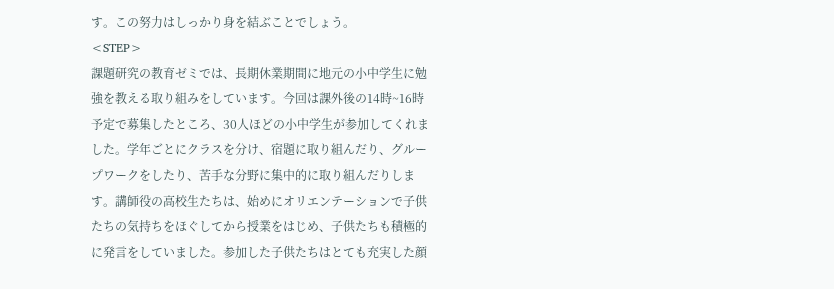す。この努力はしっかり身を結ぶことでしょう。
<STEP>
課題研究の教育ゼミでは、長期休業期間に地元の小中学生に勉強を教える取り組みをしています。今回は課外後の14時~16時予定で募集したところ、30人ほどの小中学生が参加してくれました。学年ごとにクラスを分け、宿題に取り組んだり、グループワークをしたり、苦手な分野に集中的に取り組んだりします。講師役の高校生たちは、始めにオリエンテーションで子供たちの気持ちをほぐしてから授業をはじめ、子供たちも積極的に発言をしていました。参加した子供たちはとても充実した顔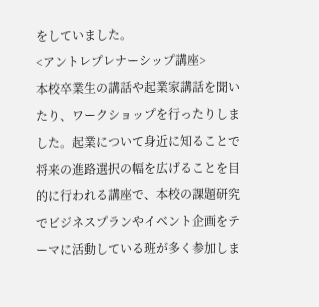をしていました。
<アントレプレナーシップ講座>
本校卒業生の講話や起業家講話を聞いたり、ワークショップを行ったりしました。起業について身近に知ることで将来の進路選択の幅を広げることを目的に行われる講座で、本校の課題研究でビジネスプランやイベント企画をテーマに活動している班が多く参加しま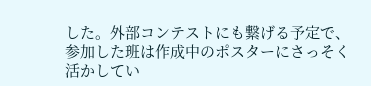した。外部コンテストにも繋げる予定で、参加した班は作成中のポスターにさっそく活かしてい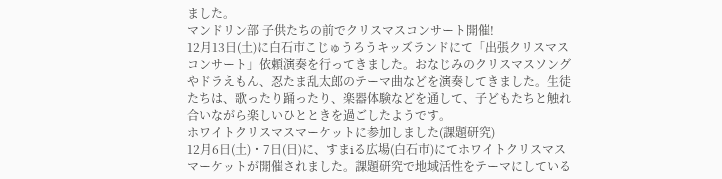ました。
マンドリン部 子供たちの前でクリスマスコンサート開催!
12月13日(土)に白石市こじゅうろうキッズランドにて「出張クリスマスコンサート」依頼演奏を行ってきました。おなじみのクリスマスソングやドラえもん、忍たま乱太郎のテーマ曲などを演奏してきました。生徒たちは、歌ったり踊ったり、楽器体験などを通して、子どもたちと触れ合いながら楽しいひとときを過ごしたようです。
ホワイトクリスマスマーケットに参加しました(課題研究)
12月6日(土)・7日(日)に、すまiる広場(白石市)にてホワイトクリスマスマーケットが開催されました。課題研究で地域活性をテーマにしている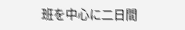班を中心に二日間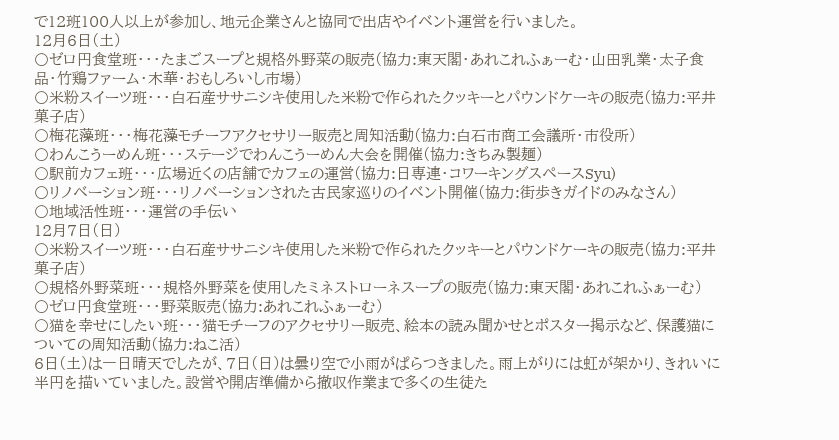で12班100人以上が参加し、地元企業さんと協同で出店やイベント運営を行いました。
12月6日(土)
〇ゼロ円食堂班・・・たまごスープと規格外野菜の販売(協力:東天閣・あれこれふぁーむ・山田乳業・太子食品・竹鶏ファーム・木華・おもしろいし市場)
〇米粉スイーツ班・・・白石産ササニシキ使用した米粉で作られたクッキーとパウンドケーキの販売(協力:平井菓子店)
〇梅花藻班・・・梅花藻モチーフアクセサリー販売と周知活動(協力:白石市商工会議所・市役所)
〇わんこうーめん班・・・ステージでわんこうーめん大会を開催(協力:きちみ製麺)
〇駅前カフェ班・・・広場近くの店舗でカフェの運営(協力:日専連・コワーキングスペースSyu)
〇リノベーション班・・・リノベーションされた古民家巡りのイベント開催(協力:街歩きガイドのみなさん)
〇地域活性班・・・運営の手伝い
12月7日(日)
〇米粉スイーツ班・・・白石産ササニシキ使用した米粉で作られたクッキーとパウンドケーキの販売(協力:平井菓子店)
〇規格外野菜班・・・規格外野菜を使用したミネストローネスープの販売(協力:東天閣・あれこれふぁーむ)
〇ゼロ円食堂班・・・野菜販売(協力:あれこれふぁーむ)
〇猫を幸せにしたい班・・・猫モチーフのアクセサリー販売、絵本の読み聞かせとポスター掲示など、保護猫についての周知活動(協力:ねこ活)
6日(土)は一日晴天でしたが、7日(日)は曇り空で小雨がぱらつきました。雨上がりには虹が架かり、きれいに半円を描いていました。設営や開店準備から撤収作業まで多くの生徒た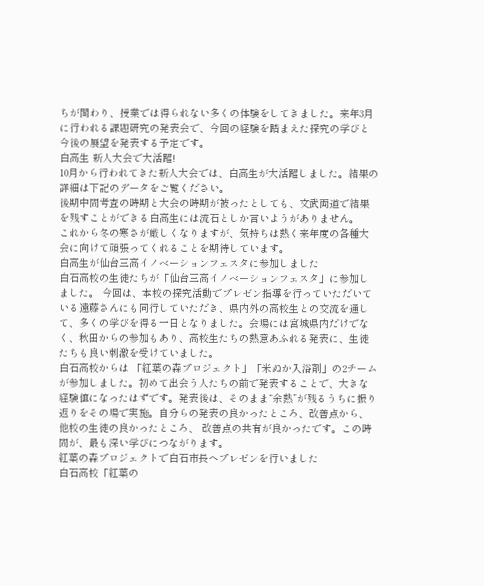ちが関わり、授業では得られない多くの体験をしてきました。来年3月に行われる課題研究の発表会で、今回の経験を踏まえた探究の学びと今後の展望を発表する予定です。
白高生 新人大会で大活躍!
10月から行われてきた新人大会では、白高生が大活躍しました。結果の詳細は下記のデータをご覧ください。
後期中間考査の時期と大会の時期が被ったとしても、文武両道で結果を残すことができる白高生には流石としか言いようがありません。
これから冬の寒さが厳しくなりますが、気持ちは熱く来年度の各種大会に向けて頑張ってくれることを期待しています。
白高生が仙台三高イノベーションフェスタに参加しました
白石高校の生徒たちが「仙台三高イノベーションフェスタ」に参加しました。 今回は、本校の探究活動でプレゼン指導を行っていただいている遠藤さんにも同行していただき、県内外の高校生との交流を通して、多くの学びを得る一日となりました。会場には宮城県内だけでなく、秋田からの参加もあり、高校生たちの熱意あふれる発表に、生徒たちも良い刺激を受けていました。
白石高校からは 「紅葉の森プロジェクト」「米ぬか入浴剤」の2チームが参加しました。初めて出会う人たちの前で発表することで、大きな経験値になったはずです。発表後は、そのまま“余熱”が残るうちに振り返りをその場で実施。自分らの発表の良かったところ、改善点から、他校の生徒の良かったところ、 改善点の共有が良かったです。この時間が、最も深い学びにつながります。
紅葉の森プロジェクトで白石市長へプレゼンを行いました
白石高校「紅葉の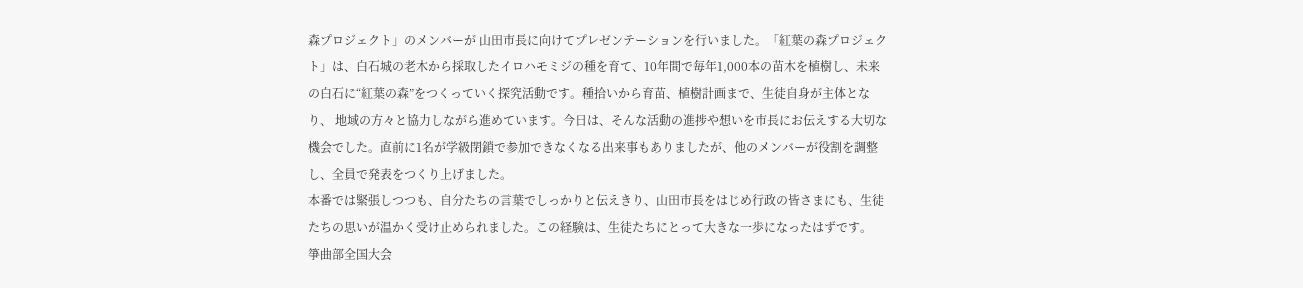森プロジェクト」のメンバーが 山田市長に向けてプレゼンテーションを行いました。「紅葉の森プロジェクト」は、白石城の老木から採取したイロハモミジの種を育て、10年間で毎年1,000本の苗木を植樹し、未来の白石に“紅葉の森”をつくっていく探究活動です。種拾いから育苗、植樹計画まで、生徒自身が主体となり、 地域の方々と協力しながら進めています。今日は、そんな活動の進捗や想いを市長にお伝えする大切な機会でした。直前に1名が学級閉鎖で参加できなくなる出来事もありましたが、他のメンバーが役割を調整し、全員で発表をつくり上げました。
本番では緊張しつつも、自分たちの言葉でしっかりと伝えきり、山田市長をはじめ行政の皆さまにも、生徒たちの思いが温かく受け止められました。この経験は、生徒たちにとって大きな一歩になったはずです。
箏曲部全国大会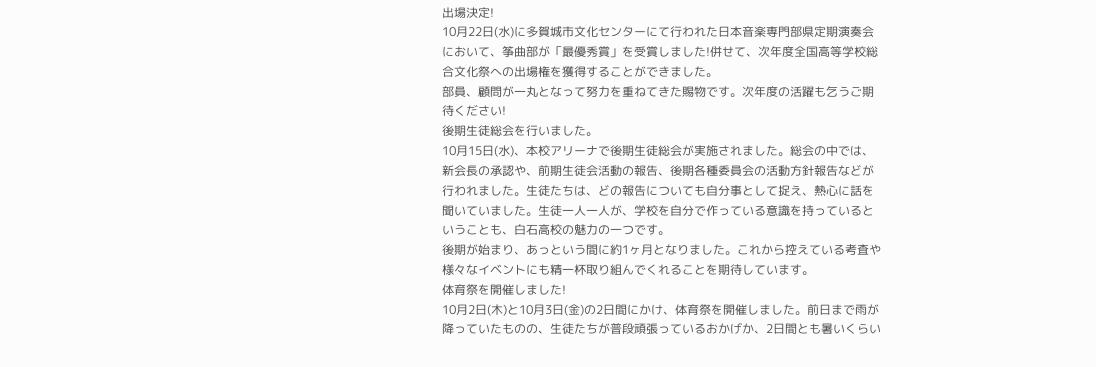出場決定!
10月22日(水)に多賀城市文化センターにて行われた日本音楽専門部県定期演奏会において、筝曲部が「最優秀賞」を受賞しました!併せて、次年度全国高等学校総合文化祭への出場権を獲得することができました。
部員、顧問が一丸となって努力を重ねてきた賜物です。次年度の活躍も乞うご期待ください!
後期生徒総会を行いました。
10月15日(水)、本校アリーナで後期生徒総会が実施されました。総会の中では、新会長の承認や、前期生徒会活動の報告、後期各種委員会の活動方針報告などが行われました。生徒たちは、どの報告についても自分事として捉え、熱心に話を聞いていました。生徒一人一人が、学校を自分で作っている意識を持っているということも、白石高校の魅力の一つです。
後期が始まり、あっという間に約1ヶ月となりました。これから控えている考査や様々なイベントにも精一杯取り組んでくれることを期待しています。
体育祭を開催しました!
10月2日(木)と10月3日(金)の2日間にかけ、体育祭を開催しました。前日まで雨が降っていたものの、生徒たちが普段頑張っているおかげか、2日間とも暑いくらい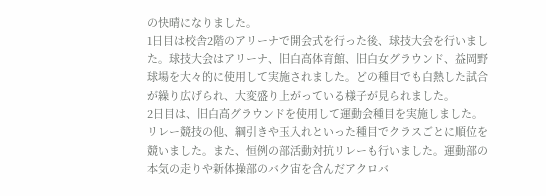の快晴になりました。
1日目は校舎2階のアリーナで開会式を行った後、球技大会を行いました。球技大会はアリーナ、旧白高体育館、旧白女グラウンド、益岡野球場を大々的に使用して実施されました。どの種目でも白熱した試合が繰り広げられ、大変盛り上がっている様子が見られました。
2日目は、旧白高グラウンドを使用して運動会種目を実施しました。リレー競技の他、綱引きや玉入れといった種目でクラスごとに順位を競いました。また、恒例の部活動対抗リレーも行いました。運動部の本気の走りや新体操部のバク宙を含んだアクロバ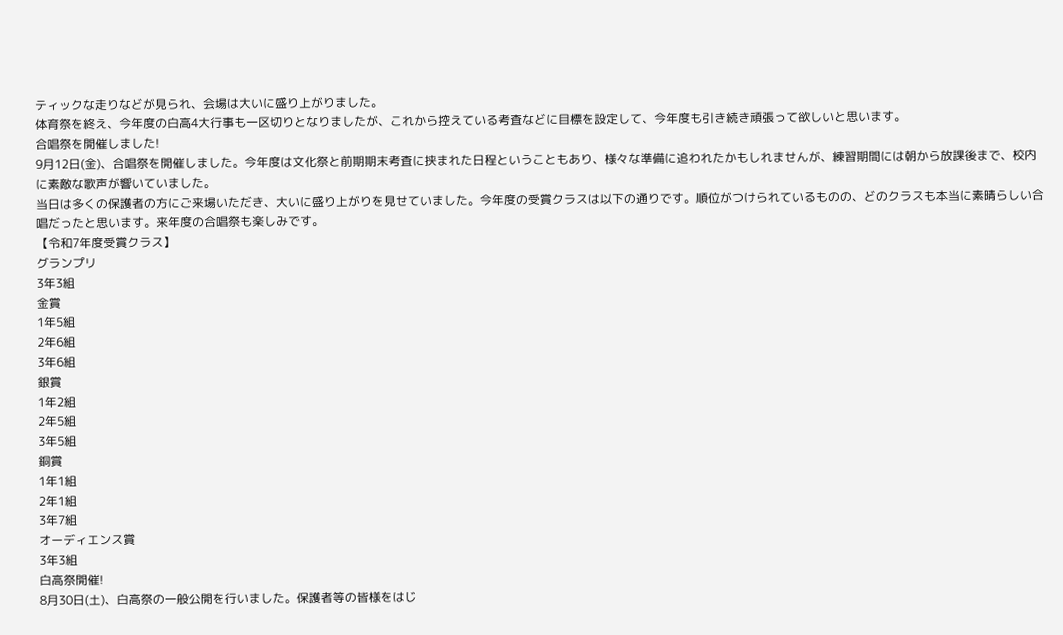ティックな走りなどが見られ、会場は大いに盛り上がりました。
体育祭を終え、今年度の白高4大行事も一区切りとなりましたが、これから控えている考査などに目標を設定して、今年度も引き続き頑張って欲しいと思います。
合唱祭を開催しました!
9月12日(金)、合唱祭を開催しました。今年度は文化祭と前期期末考査に挟まれた日程ということもあり、様々な準備に追われたかもしれませんが、練習期間には朝から放課後まで、校内に素敵な歌声が響いていました。
当日は多くの保護者の方にご来場いただき、大いに盛り上がりを見せていました。今年度の受賞クラスは以下の通りです。順位がつけられているものの、どのクラスも本当に素晴らしい合唱だったと思います。来年度の合唱祭も楽しみです。
【令和7年度受賞クラス】
グランプリ
3年3組
金賞
1年5組
2年6組
3年6組
銀賞
1年2組
2年5組
3年5組
銅賞
1年1組
2年1組
3年7組
オーディエンス賞
3年3組
白高祭開催!
8月30日(土)、白高祭の一般公開を行いました。保護者等の皆様をはじ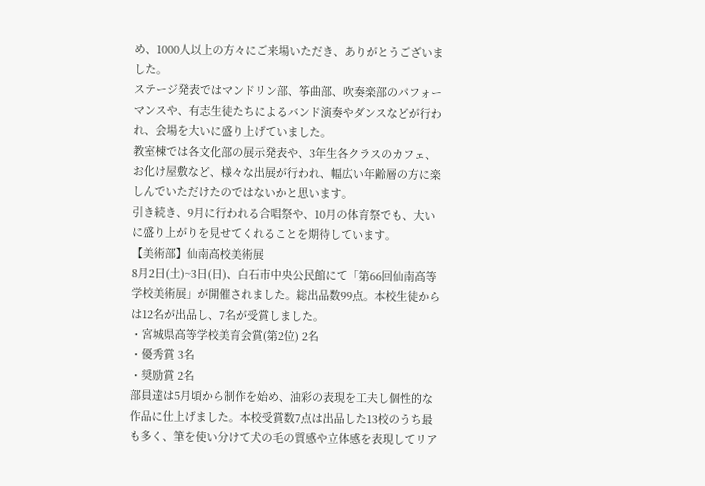め、1000人以上の方々にご来場いただき、ありがとうございました。
ステージ発表ではマンドリン部、筝曲部、吹奏楽部のパフォーマンスや、有志生徒たちによるバンド演奏やダンスなどが行われ、会場を大いに盛り上げていました。
教室棟では各文化部の展示発表や、3年生各クラスのカフェ、お化け屋敷など、様々な出展が行われ、幅広い年齢層の方に楽しんでいただけたのではないかと思います。
引き続き、9月に行われる合唱祭や、10月の体育祭でも、大いに盛り上がりを見せてくれることを期待しています。
【美術部】仙南高校美術展
8月2日(土)~3日(日)、白石市中央公民館にて「第66回仙南高等学校美術展」が開催されました。総出品数99点。本校生徒からは12名が出品し、7名が受賞しました。
・宮城県高等学校美育会賞(第2位) 2名
・優秀賞 3名
・奨励賞 2名
部員達は5月頃から制作を始め、油彩の表現を工夫し個性的な作品に仕上げました。本校受賞数7点は出品した13校のうち最も多く、筆を使い分けて犬の毛の質感や立体感を表現してリア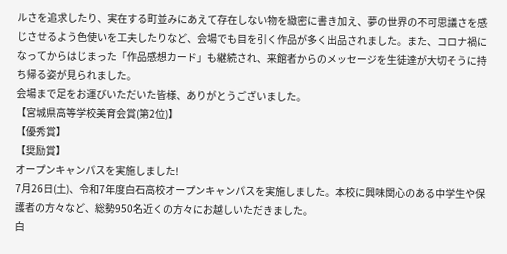ルさを追求したり、実在する町並みにあえて存在しない物を緻密に書き加え、夢の世界の不可思議さを感じさせるよう色使いを工夫したりなど、会場でも目を引く作品が多く出品されました。また、コロナ禍になってからはじまった「作品感想カード」も継続され、来館者からのメッセージを生徒達が大切そうに持ち帰る姿が見られました。
会場まで足をお運びいただいた皆様、ありがとうございました。
【宮城県高等学校美育会賞(第2位)】
【優秀賞】
【奨励賞】
オープンキャンパスを実施しました!
7月26日(土)、令和7年度白石高校オープンキャンパスを実施しました。本校に興味関心のある中学生や保護者の方々など、総勢950名近くの方々にお越しいただきました。
白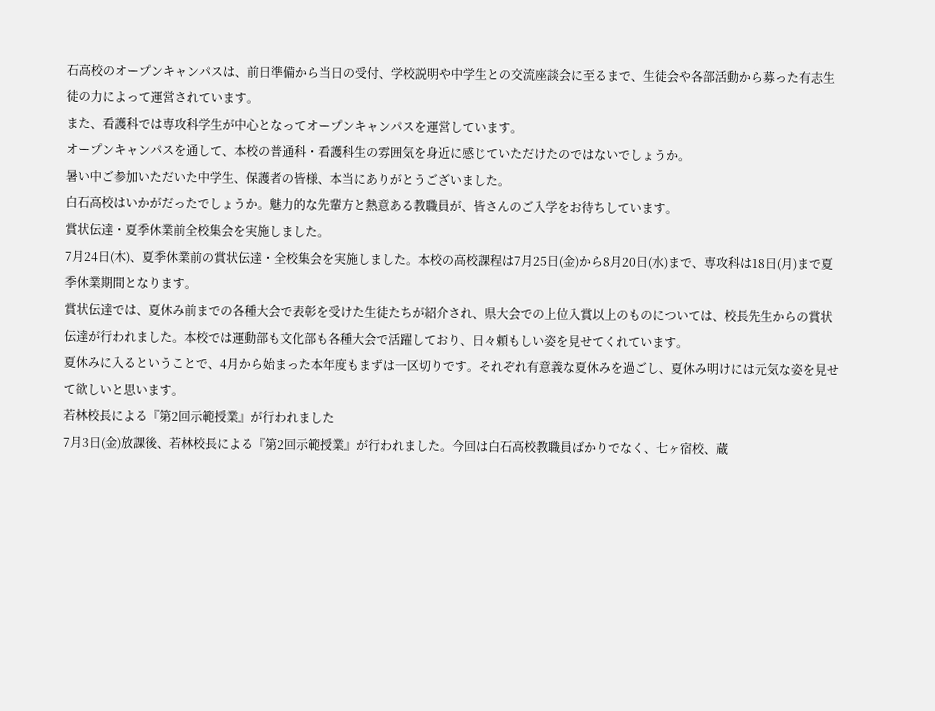石高校のオープンキャンパスは、前日準備から当日の受付、学校説明や中学生との交流座談会に至るまで、生徒会や各部活動から募った有志生徒の力によって運営されています。
また、看護科では専攻科学生が中心となってオープンキャンパスを運営しています。
オープンキャンパスを通して、本校の普通科・看護科生の雰囲気を身近に感じていただけたのではないでしょうか。
暑い中ご参加いただいた中学生、保護者の皆様、本当にありがとうございました。
白石高校はいかがだったでしょうか。魅力的な先輩方と熱意ある教職員が、皆さんのご入学をお待ちしています。
賞状伝達・夏季休業前全校集会を実施しました。
7月24日(木)、夏季休業前の賞状伝達・全校集会を実施しました。本校の高校課程は7月25日(金)から8月20日(水)まで、専攻科は18日(月)まで夏季休業期間となります。
賞状伝達では、夏休み前までの各種大会で表彰を受けた生徒たちが紹介され、県大会での上位入賞以上のものについては、校長先生からの賞状伝達が行われました。本校では運動部も文化部も各種大会で活躍しており、日々頼もしい姿を見せてくれています。
夏休みに入るということで、4月から始まった本年度もまずは一区切りです。それぞれ有意義な夏休みを過ごし、夏休み明けには元気な姿を見せて欲しいと思います。
若林校長による『第2回示範授業』が行われました
7月3日(金)放課後、若林校長による『第2回示範授業』が行われました。今回は白石高校教職員ばかりでなく、七ヶ宿校、蔵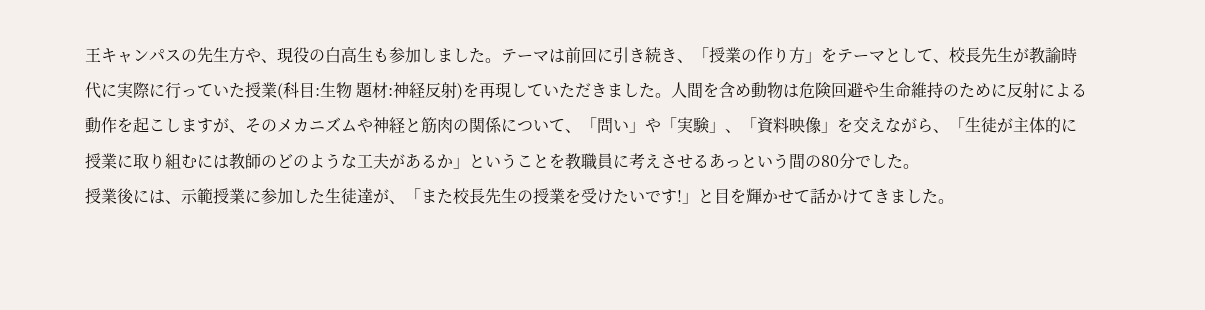王キャンパスの先生方や、現役の白高生も参加しました。テーマは前回に引き続き、「授業の作り方」をテーマとして、校長先生が教諭時代に実際に行っていた授業(科目:生物 題材:神経反射)を再現していただきました。人間を含め動物は危険回避や生命維持のために反射による動作を起こしますが、そのメカニズムや神経と筋肉の関係について、「問い」や「実験」、「資料映像」を交えながら、「生徒が主体的に授業に取り組むには教師のどのような工夫があるか」ということを教職員に考えさせるあっという間の80分でした。
授業後には、示範授業に参加した生徒達が、「また校長先生の授業を受けたいです!」と目を輝かせて話かけてきました。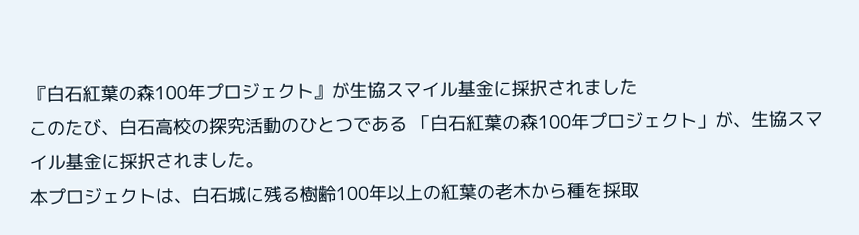『白石紅葉の森100年プロジェクト』が生協スマイル基金に採択されました
このたび、白石高校の探究活動のひとつである 「白石紅葉の森100年プロジェクト」が、生協スマイル基金に採択されました。
本プロジェクトは、白石城に残る樹齢100年以上の紅葉の老木から種を採取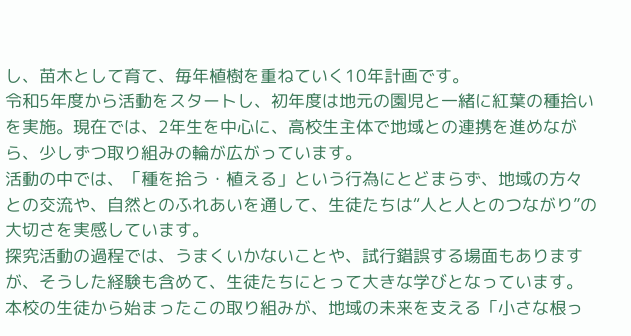し、苗木として育て、毎年植樹を重ねていく10年計画です。
令和5年度から活動をスタートし、初年度は地元の園児と一緒に紅葉の種拾いを実施。現在では、2年生を中心に、高校生主体で地域との連携を進めながら、少しずつ取り組みの輪が広がっています。
活動の中では、「種を拾う・植える」という行為にとどまらず、地域の方々との交流や、自然とのふれあいを通して、生徒たちは“人と人とのつながり”の大切さを実感しています。
探究活動の過程では、うまくいかないことや、試行錯誤する場面もありますが、そうした経験も含めて、生徒たちにとって大きな学びとなっています。
本校の生徒から始まったこの取り組みが、地域の未来を支える「小さな根っ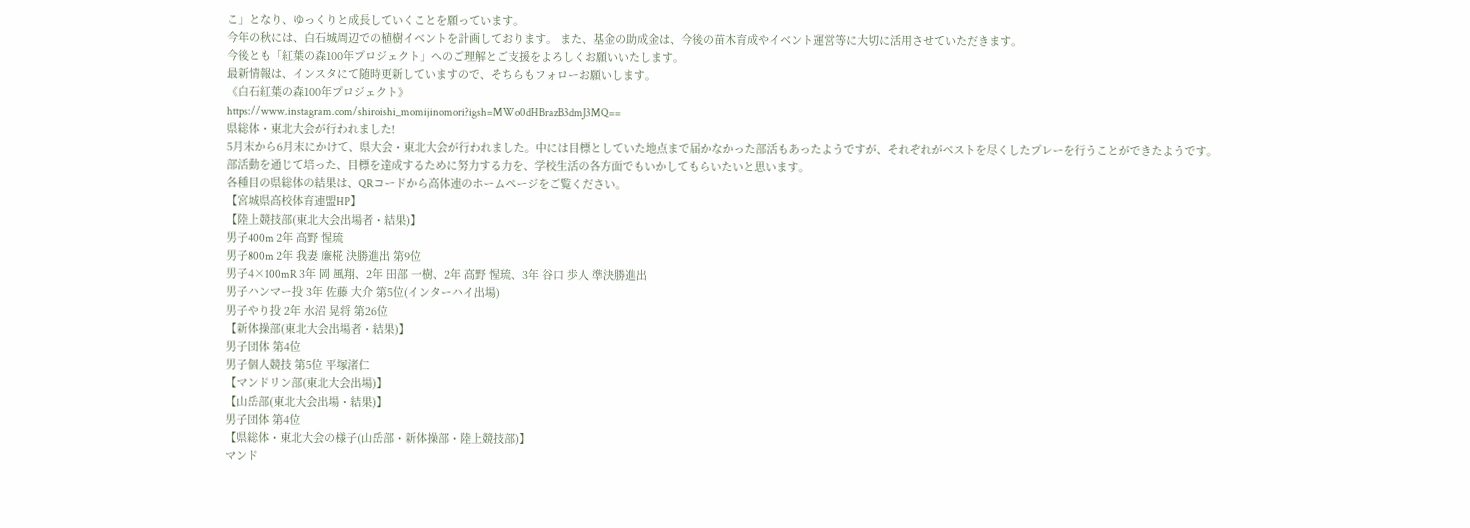こ」となり、ゆっくりと成長していくことを願っています。
今年の秋には、白石城周辺での植樹イベントを計画しております。 また、基金の助成金は、今後の苗木育成やイベント運営等に大切に活用させていただきます。
今後とも「紅葉の森100年プロジェクト」へのご理解とご支援をよろしくお願いいたします。
最新情報は、インスタにて随時更新していますので、そちらもフォローお願いします。
《白石紅葉の森100年プロジェクト》
https://www.instagram.com/shiroishi_momijinomori?igsh=MWo0dHBrazB3dmJ3MQ==
県総体・東北大会が行われました!
5月末から6月末にかけて、県大会・東北大会が行われました。中には目標としていた地点まで届かなかった部活もあったようですが、それぞれがベストを尽くしたプレーを行うことができたようです。
部活動を通じて培った、目標を達成するために努力する力を、学校生活の各方面でもいかしてもらいたいと思います。
各種目の県総体の結果は、QRコードから高体連のホームページをご覧ください。
【宮城県高校体育連盟HP】
【陸上競技部(東北大会出場者・結果)】
男子400m 2年 高野 惺琉
男子800m 2年 我妻 廉椛 決勝進出 第9位
男子4×100mR 3年 岡 風翔、2年 田部 一樹、2年 高野 惺琉、3年 谷口 歩人 準決勝進出
男子ハンマー投 3年 佐藤 大介 第5位(インターハイ出場)
男子やり投 2年 水沼 晃将 第26位
【新体操部(東北大会出場者・結果)】
男子団体 第4位
男子個人競技 第5位 平塚渚仁
【マンドリン部(東北大会出場)】
【山岳部(東北大会出場・結果)】
男子団体 第4位
【県総体・東北大会の様子(山岳部・新体操部・陸上競技部)】
マンド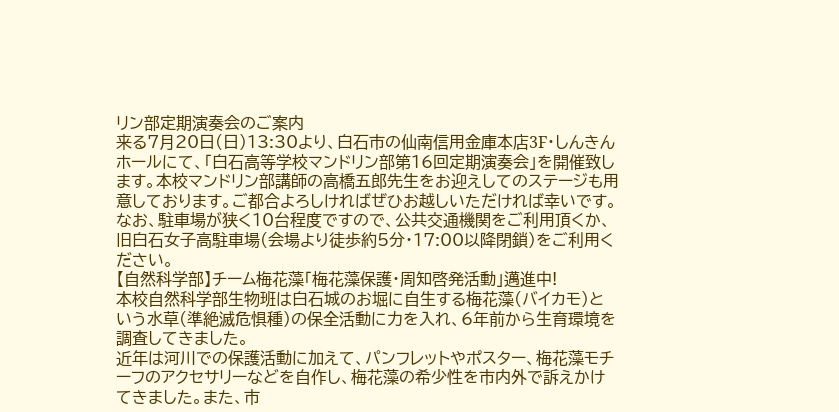リン部定期演奏会のご案内
来る7月20日(日)13:30より、白石市の仙南信用金庫本店3F・しんきんホールにて、「白石高等学校マンドリン部第16回定期演奏会」を開催致します。本校マンドリン部講師の高橋五郎先生をお迎えしてのステージも用意しております。ご都合よろしければぜひお越しいただければ幸いです。
なお、駐車場が狭く10台程度ですので、公共交通機関をご利用頂くか、旧白石女子高駐車場(会場より徒歩約5分・17:00以降閉鎖)をご利用ください。
【自然科学部】チーム梅花藻「梅花藻保護・周知啓発活動」邁進中!
本校自然科学部生物班は白石城のお堀に自生する梅花藻(バイカモ)という水草(準絶滅危惧種)の保全活動に力を入れ、6年前から生育環境を調査してきました。
近年は河川での保護活動に加えて、パンフレットやポスター、梅花藻モチーフのアクセサリーなどを自作し、梅花藻の希少性を市内外で訴えかけてきました。また、市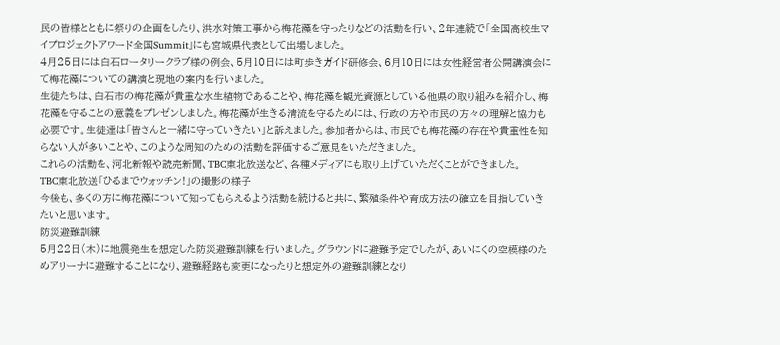民の皆様とともに祭りの企画をしたり、洪水対策工事から梅花藻を守ったりなどの活動を行い、2年連続で「全国高校生マイプロジェクトアワード全国Summit」にも宮城県代表として出場しました。
4月25日には白石ロータリークラブ様の例会、5月10日には町歩きガイド研修会、6月10日には女性経営者公開講演会にて梅花藻についての講演と現地の案内を行いました。
生徒たちは、白石市の梅花藻が貴重な水生植物であることや、梅花藻を観光資源としている他県の取り組みを紹介し、梅花藻を守ることの意義をプレゼンしました。梅花藻が生きる清流を守るためには、行政の方や市民の方々の理解と協力も必要です。生徒達は「皆さんと一緒に守っていきたい」と訴えました。参加者からは、市民でも梅花藻の存在や貴重性を知らない人が多いことや、このような周知のための活動を評価するご意見をいただきました。
これらの活動を、河北新報や読売新聞、TBC東北放送など、各種メディアにも取り上げていただくことができました。
TBC東北放送「ひるまでウォッチン!」の撮影の様子
今後も、多くの方に梅花藻について知ってもらえるよう活動を続けると共に、繁殖条件や育成方法の確立を目指していきたいと思います。
防災避難訓練
5月22日(木)に地震発生を想定した防災避難訓練を行いました。グラウンドに避難予定でしたが、あいにくの空模様のためアリーナに避難することになり、避難経路も変更になったりと想定外の避難訓練となり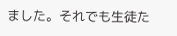ました。それでも生徒た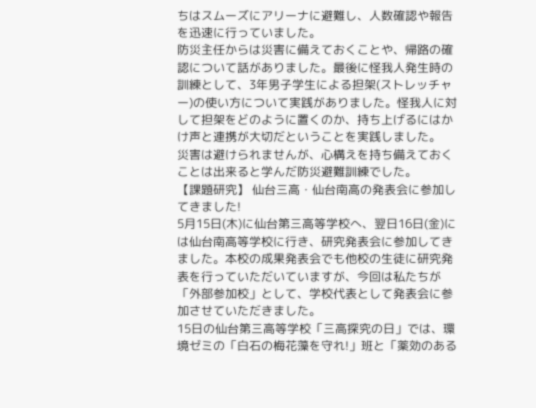ちはスムーズにアリーナに避難し、人数確認や報告を迅速に行っていました。
防災主任からは災害に備えておくことや、帰路の確認について話がありました。最後に怪我人発生時の訓練として、3年男子学生による担架(ストレッチャー)の使い方について実践がありました。怪我人に対して担架をどのように置くのか、持ち上げるにはかけ声と連携が大切だということを実践しました。
災害は避けられませんが、心構えを持ち備えておくことは出来ると学んだ防災避難訓練でした。
【課題研究】 仙台三高・仙台南高の発表会に参加してきました!
5月15日(木)に仙台第三高等学校へ、翌日16日(金)には仙台南高等学校に行き、研究発表会に参加してきました。本校の成果発表会でも他校の生徒に研究発表を行っていただいていますが、今回は私たちが「外部参加校」として、学校代表として発表会に参加させていただきました。
15日の仙台第三高等学校「三高探究の日」では、環境ゼミの「白石の梅花藻を守れ!」班と「薬効のある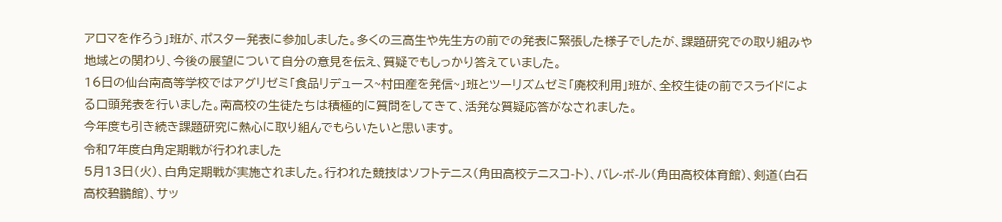アロマを作ろう」班が、ポスター発表に参加しました。多くの三高生や先生方の前での発表に緊張した様子でしたが、課題研究での取り組みや地域との関わり、今後の展望について自分の意見を伝え、質疑でもしっかり答えていました。
16日の仙台南高等学校ではアグリゼミ「食品リデュース~村田産を発信~」班とツーリズムゼミ「廃校利用」班が、全校生徒の前でスライドによる口頭発表を行いました。南高校の生徒たちは積極的に質問をしてきて、活発な質疑応答がなされました。
今年度も引き続き課題研究に熱心に取り組んでもらいたいと思います。
令和7年度白角定期戦が行われました
5月13日(火)、白角定期戦が実施されました。行われた競技はソフトテニス(角田高校テニスコ-ト)、バレ-ボ-ル(角田高校体育館)、剣道(白石高校碧鵬館)、サッ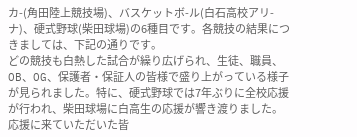カ-(角田陸上競技場)、バスケットボ-ル(白石高校アリ-ナ)、硬式野球(柴田球場)の6種目です。各競技の結果につきましては、下記の通りです。
どの競技も白熱した試合が繰り広げられ、生徒、職員、OB、OG、保護者・保証人の皆様で盛り上がっている様子が見られました。特に、硬式野球では7年ぶりに全校応援が行われ、柴田球場に白高生の応援が響き渡りました。
応援に来ていただいた皆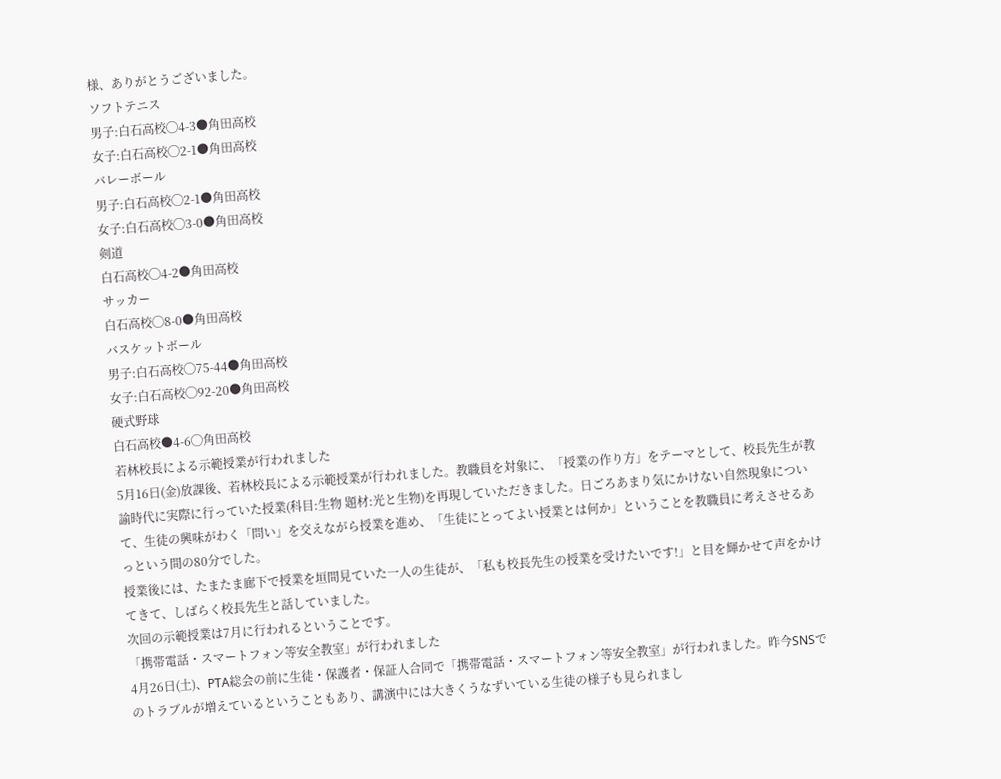様、ありがとうございました。
ソフトテニス
男子:白石高校◯4-3●角田高校
女子:白石高校◯2-1●角田高校
バレーボール
男子:白石高校◯2-1●角田高校
女子:白石高校◯3-0●角田高校
剣道
白石高校◯4-2●角田高校
サッカー
白石高校◯8-0●角田高校
バスケットボール
男子:白石高校◯75-44●角田高校
女子:白石高校◯92-20●角田高校
硬式野球
白石高校●4-6◯角田高校
若林校長による示範授業が行われました
5月16日(金)放課後、若林校長による示範授業が行われました。教職員を対象に、「授業の作り方」をテーマとして、校長先生が教諭時代に実際に行っていた授業(科目:生物 題材:光と生物)を再現していただきました。日ごろあまり気にかけない自然現象について、生徒の興味がわく「問い」を交えながら授業を進め、「生徒にとってよい授業とは何か」ということを教職員に考えさせるあっという間の80分でした。
授業後には、たまたま廊下で授業を垣間見ていた一人の生徒が、「私も校長先生の授業を受けたいです!」と目を輝かせて声をかけてきて、しばらく校長先生と話していました。
次回の示範授業は7月に行われるということです。
「携帯電話・スマートフォン等安全教室」が行われました
4月26日(土)、PTA総会の前に生徒・保護者・保証人合同で「携帯電話・スマートフォン等安全教室」が行われました。昨今SNSでのトラブルが増えているということもあり、講演中には大きくうなずいている生徒の様子も見られまし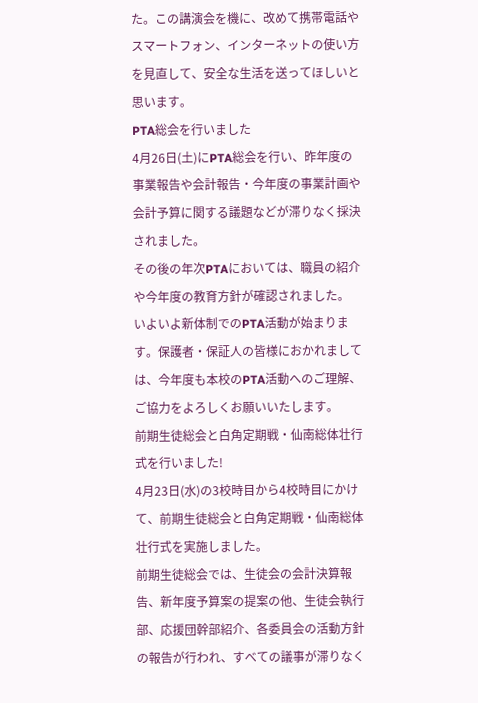た。この講演会を機に、改めて携帯電話やスマートフォン、インターネットの使い方を見直して、安全な生活を送ってほしいと思います。
PTA総会を行いました
4月26日(土)にPTA総会を行い、昨年度の事業報告や会計報告・今年度の事業計画や会計予算に関する議題などが滞りなく採決されました。
その後の年次PTAにおいては、職員の紹介や今年度の教育方針が確認されました。
いよいよ新体制でのPTA活動が始まります。保護者・保証人の皆様におかれましては、今年度も本校のPTA活動へのご理解、ご協力をよろしくお願いいたします。
前期生徒総会と白角定期戦・仙南総体壮行式を行いました!
4月23日(水)の3校時目から4校時目にかけて、前期生徒総会と白角定期戦・仙南総体壮行式を実施しました。
前期生徒総会では、生徒会の会計決算報告、新年度予算案の提案の他、生徒会執行部、応援団幹部紹介、各委員会の活動方針の報告が行われ、すべての議事が滞りなく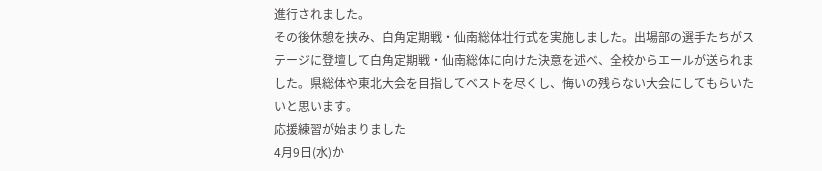進行されました。
その後休憩を挟み、白角定期戦・仙南総体壮行式を実施しました。出場部の選手たちがステージに登壇して白角定期戦・仙南総体に向けた決意を述べ、全校からエールが送られました。県総体や東北大会を目指してベストを尽くし、悔いの残らない大会にしてもらいたいと思います。
応援練習が始まりました
4月9日(水)か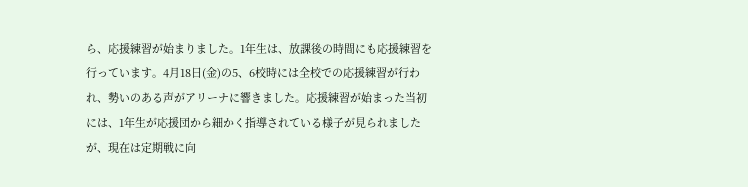ら、応援練習が始まりました。1年生は、放課後の時間にも応援練習を行っています。4月18日(金)の5、6校時には全校での応援練習が行われ、勢いのある声がアリーナに響きました。応援練習が始まった当初には、1年生が応援団から細かく指導されている様子が見られましたが、現在は定期戦に向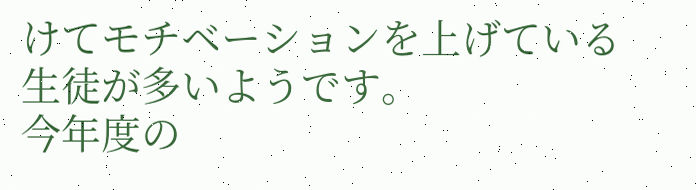けてモチベーションを上げている生徒が多いようです。
今年度の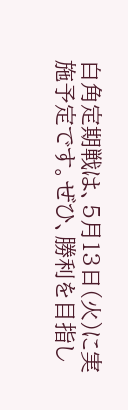白角定期戦は、5月13日(火)に実施予定です。ぜひ、勝利を目指し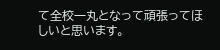て全校一丸となって頑張ってほしいと思います。